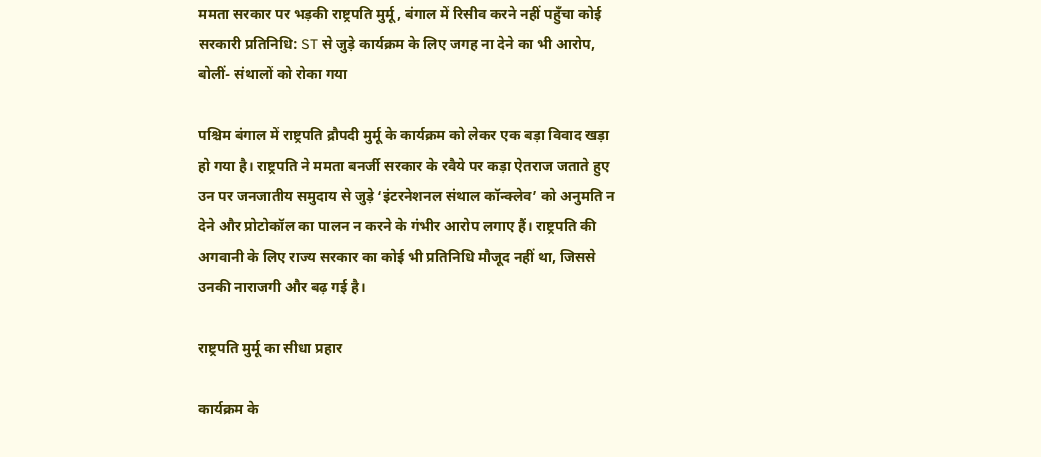ममता सरकार पर भड़की राष्ट्रपति मुर्मू, बंगाल में रिसीव करने नहीं पहुँचा कोई सरकारी प्रतिनिधि: ST से जुड़े कार्यक्रम के लिए जगह ना देने का भी आरोप, बोलीं- संथालों को रोका गया

पश्चिम बंगाल में राष्ट्रपति द्रौपदी मुर्मू के कार्यक्रम को लेकर एक बड़ा विवाद खड़ा हो गया है। राष्ट्रपति ने ममता बनर्जी सरकार के रवैये पर कड़ा ऐतराज जताते हुए उन पर जनजातीय समुदाय से जुड़े ‘इंटरनेशनल संथाल कॉन्क्लेव’ को अनुमति न देने और प्रोटोकॉल का पालन न करने के गंभीर आरोप लगाए हैं। राष्ट्रपति की अगवानी के लिए राज्य सरकार का कोई भी प्रतिनिधि मौजूद नहीं था, जिससे उनकी नाराजगी और बढ़ गई है।

राष्ट्रपति मुर्मू का सीधा प्रहार

कार्यक्रम के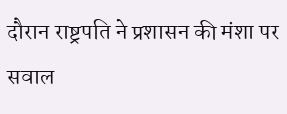दौरान राष्ट्रपति ने प्रशासन की मंशा पर सवाल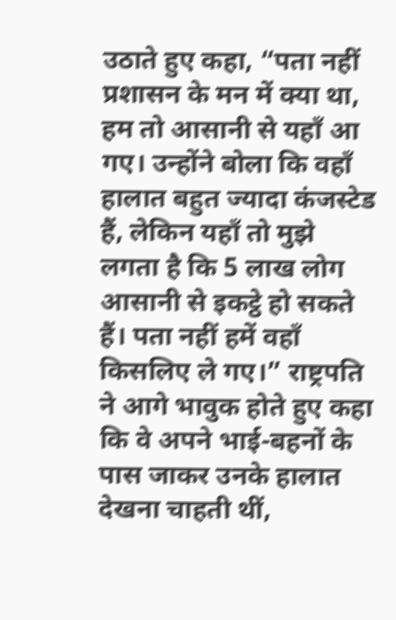उठाते हुए कहा, “पता नहीं प्रशासन के मन में क्या था, हम तो आसानी से यहाँ आ गए। उन्होंने बोला कि वहाँ हालात बहुत ज्यादा कंजस्टेड हैं, लेकिन यहाँ तो मुझे लगता है कि 5 लाख लोग आसानी से इकट्ठे हो सकते हैं। पता नहीं हमें वहाँ किसलिए ले गए।” राष्ट्रपति ने आगे भावुक होते हुए कहा कि वे अपने भाई-बहनों के पास जाकर उनके हालात देखना चाहती थीं,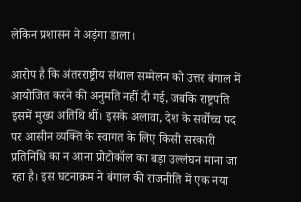लेकिन प्रशासन ने अड़ंगा डाला।

आरोप है कि अंतरराष्ट्रीय संथाल सम्मेलन को उत्तर बंगाल में आयोजित करने की अनुमति नहीं दी गई, जबकि राष्ट्रपति इसमें मुख्य अतिथि थीं। इसके अलावा, देश के सर्वोच्च पद पर आसीन व्यक्ति के स्वागत के लिए किसी सरकारी प्रतिनिधि का न आना प्रोटोकॉल का बड़ा उल्लंघन माना जा रहा है। इस घटनाक्रम ने बंगाल की राजनीति में एक नया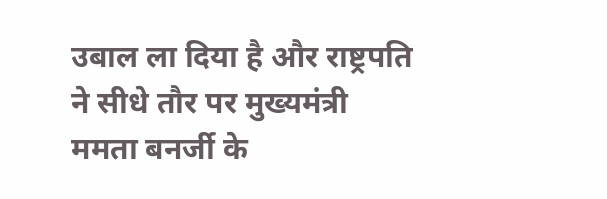उबाल ला दिया है और राष्ट्रपति ने सीधे तौर पर मुख्यमंत्री ममता बनर्जी के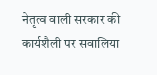नेतृत्व वाली सरकार की कार्यशैली पर सवालिया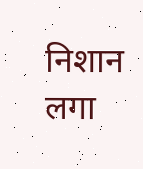निशान लगा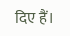दिए हैं।